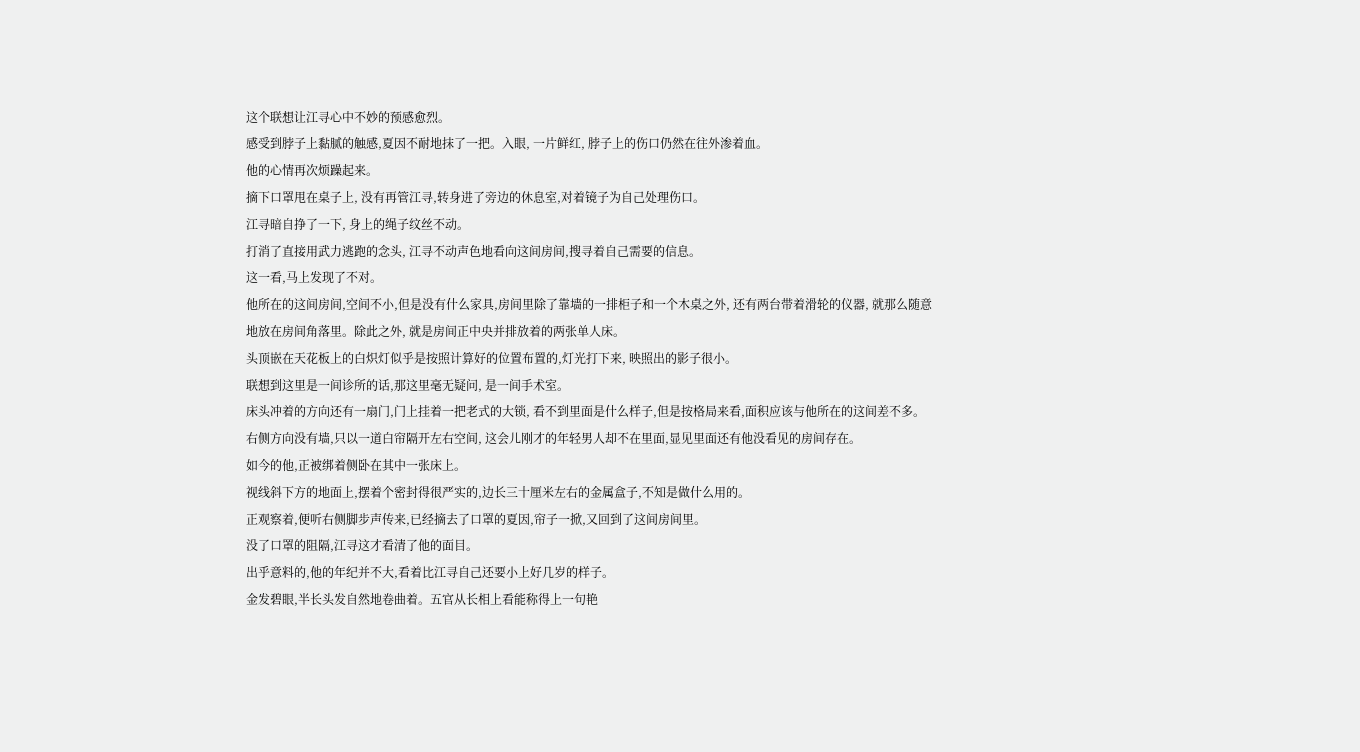这个联想让江寻心中不妙的预感愈烈。
感受到脖子上黏腻的触感,夏因不耐地抹了一把。入眼, 一片鲜红, 脖子上的伤口仍然在往外渗着血。
他的心情再次烦躁起来。
摘下口罩甩在桌子上, 没有再管江寻,转身进了旁边的休息室,对着镜子为自己处理伤口。
江寻暗自挣了一下, 身上的绳子纹丝不动。
打消了直接用武力逃跑的念头, 江寻不动声色地看向这间房间,搜寻着自己需要的信息。
这一看,马上发现了不对。
他所在的这间房间,空间不小,但是没有什么家具,房间里除了靠墙的一排柜子和一个木桌之外, 还有两台带着滑轮的仪器, 就那么随意地放在房间角落里。除此之外, 就是房间正中央并排放着的两张单人床。
头顶嵌在天花板上的白炽灯似乎是按照计算好的位置布置的,灯光打下来, 映照出的影子很小。
联想到这里是一间诊所的话,那这里毫无疑问, 是一间手术室。
床头冲着的方向还有一扇门,门上挂着一把老式的大锁, 看不到里面是什么样子,但是按格局来看,面积应该与他所在的这间差不多。
右侧方向没有墙,只以一道白帘隔开左右空间, 这会儿刚才的年轻男人却不在里面,显见里面还有他没看见的房间存在。
如今的他,正被绑着侧卧在其中一张床上。
视线斜下方的地面上,摆着个密封得很严实的,边长三十厘米左右的金属盒子,不知是做什么用的。
正观察着,便听右侧脚步声传来,已经摘去了口罩的夏因,帘子一掀,又回到了这间房间里。
没了口罩的阻隔,江寻这才看清了他的面目。
出乎意料的,他的年纪并不大,看着比江寻自己还要小上好几岁的样子。
金发碧眼,半长头发自然地卷曲着。五官从长相上看能称得上一句艳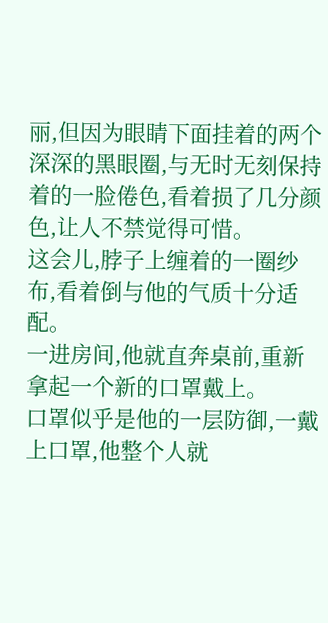丽,但因为眼睛下面挂着的两个深深的黑眼圈,与无时无刻保持着的一脸倦色,看着损了几分颜色,让人不禁觉得可惜。
这会儿,脖子上缠着的一圈纱布,看着倒与他的气质十分适配。
一进房间,他就直奔桌前,重新拿起一个新的口罩戴上。
口罩似乎是他的一层防御,一戴上口罩,他整个人就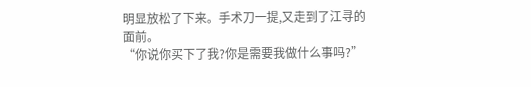明显放松了下来。手术刀一提,又走到了江寻的面前。
“你说你买下了我?你是需要我做什么事吗?”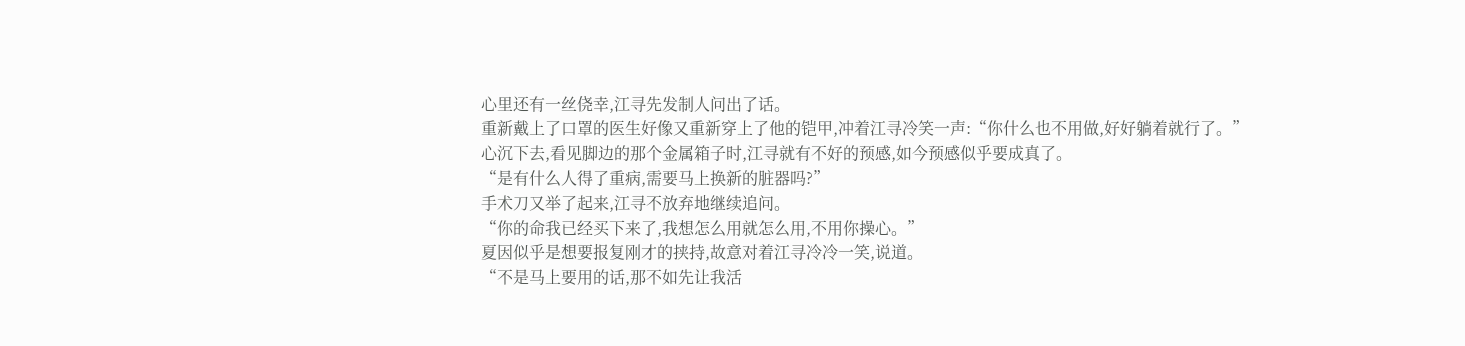心里还有一丝侥幸,江寻先发制人问出了话。
重新戴上了口罩的医生好像又重新穿上了他的铠甲,冲着江寻冷笑一声:“你什么也不用做,好好躺着就行了。”
心沉下去,看见脚边的那个金属箱子时,江寻就有不好的预感,如今预感似乎要成真了。
“是有什么人得了重病,需要马上换新的脏器吗?”
手术刀又举了起来,江寻不放弃地继续追问。
“你的命我已经买下来了,我想怎么用就怎么用,不用你操心。”
夏因似乎是想要报复刚才的挟持,故意对着江寻冷冷一笑,说道。
“不是马上要用的话,那不如先让我活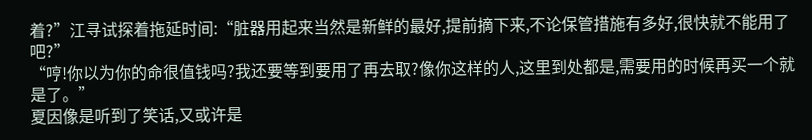着?”江寻试探着拖延时间:“脏器用起来当然是新鲜的最好,提前摘下来,不论保管措施有多好,很快就不能用了吧?”
“哼!你以为你的命很值钱吗?我还要等到要用了再去取?像你这样的人,这里到处都是,需要用的时候再买一个就是了。”
夏因像是听到了笑话,又或许是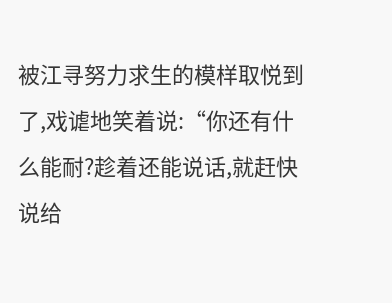被江寻努力求生的模样取悦到了,戏谑地笑着说:“你还有什么能耐?趁着还能说话,就赶快说给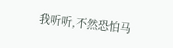我听听,不然恐怕马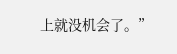上就没机会了。”